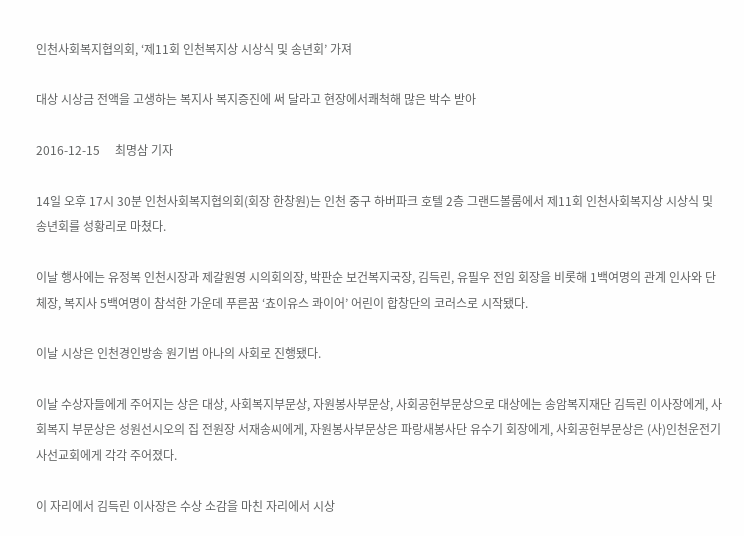인천사회복지협의회, ‘제11회 인천복지상 시상식 및 송년회’ 가져

대상 시상금 전액을 고생하는 복지사 복지증진에 써 달라고 현장에서쾌척해 많은 박수 받아

2016-12-15     최명삼 기자

14일 오후 17시 30분 인천사회복지협의회(회장 한창원)는 인천 중구 하버파크 호텔 2층 그랜드볼룸에서 제11회 인천사회복지상 시상식 및 송년회를 성황리로 마쳤다.

이날 행사에는 유정복 인천시장과 제갈원영 시의회의장, 박판순 보건복지국장, 김득린, 유필우 전임 회장을 비롯해 1백여명의 관계 인사와 단체장, 복지사 5백여명이 참석한 가운데 푸른꿈 ‘쵸이유스 콰이어’ 어린이 합창단의 코러스로 시작됐다.

이날 시상은 인천경인방송 원기범 아나의 사회로 진행됐다.

이날 수상자들에게 주어지는 상은 대상, 사회복지부문상, 자원봉사부문상, 사회공헌부문상으로 대상에는 송암복지재단 김득린 이사장에게, 사회복지 부문상은 성원선시오의 집 전원장 서재송씨에게, 자원봉사부문상은 파랑새봉사단 유수기 회장에게, 사회공헌부문상은 (사)인천운전기사선교회에게 각각 주어졌다.

이 자리에서 김득린 이사장은 수상 소감을 마친 자리에서 시상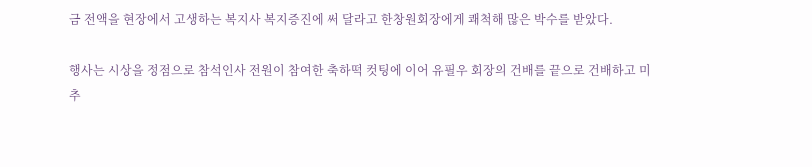금 전액을 현장에서 고생하는 복지사 복지증진에 써 달라고 한창원회장에게 쾌척해 많은 박수를 받았다.

행사는 시상을 정점으로 참석인사 전원이 참여한 축하떡 컷팅에 이어 유필우 회장의 건배를 끝으로 건배하고 미추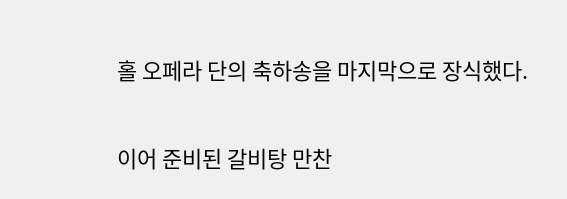홀 오페라 단의 축하송을 마지막으로 장식했다.

이어 준비된 갈비탕 만찬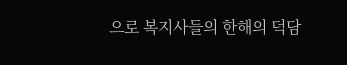으로 복지사들의 한해의 덕담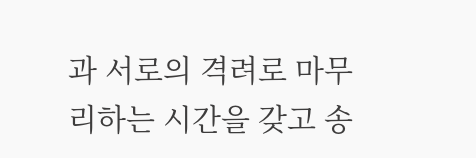과 서로의 격려로 마무리하는 시간을 갖고 송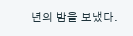년의 밤을 보냈다.